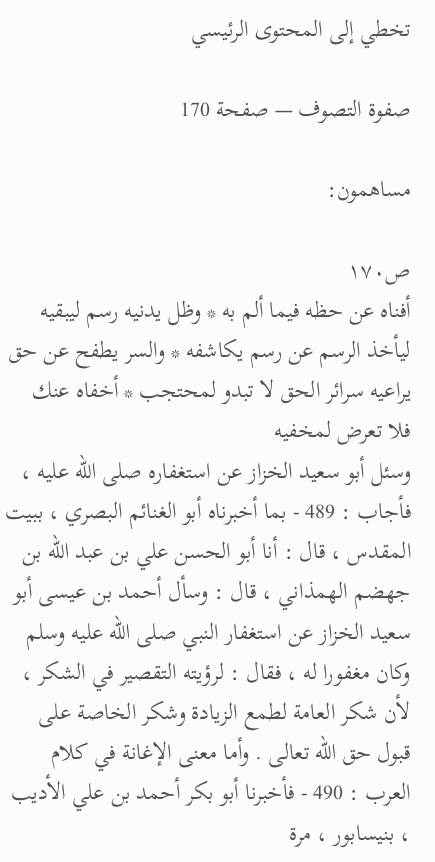تخطي إلى المحتوى الرئيسي

صفوة التصوف — صفحة 170

مساهمون:

ص١٧٠
أفناه عن حظه فيما ألم به * وظل يدنيه رسم ليبقيه ليأخذ الرسم عن رسم يكاشفه * والسر يطفح عن حق يراعيه سرائر الحق لا تبدو لمحتجب * أخفاه عنك فلا تعرض لمخفيه
وسئل أبو سعيد الخزاز عن استغفاره صلى اللّه عليه ، فأجاب : 489 - بما أخبرناه أبو الغنائم البصري ، ببيت المقدس ، قال : أنا أبو الحسن علي بن عبد اللّه بن جهضم الهمذاني ، قال : وسأل أحمد بن عيسى أبو سعيد الخزاز عن استغفار النبي صلى اللّه عليه وسلم وكان مغفورا له ، فقال : لرؤيته التقصير في الشكر ، لأن شكر العامة لطمع الزيادة وشكر الخاصة على قبول حق اللّه تعالى . وأما معنى الإغانة في كلام العرب : 490 - فأخبرنا أبو بكر أحمد بن علي الأديب ، بنيسابور ، مرة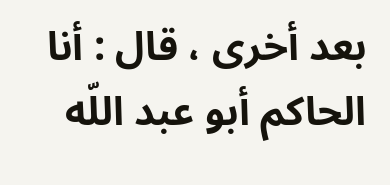بعد أخرى ، قال : أنا الحاكم أبو عبد اللّه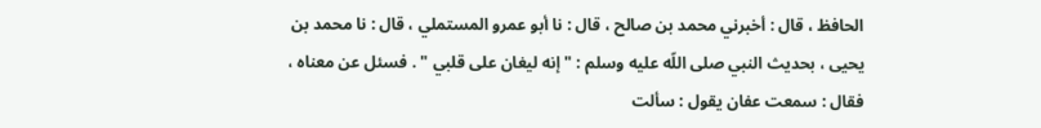الحافظ ، قال : أخبرني محمد بن صالح ، قال : نا أبو عمرو المستملي ، قال : نا محمد بن يحيى ، بحديث النبي صلى اللّه عليه وسلم : " إنه ليغان على قلبي " . فسئل عن معناه ، فقال : سمعت عفان يقول : سألت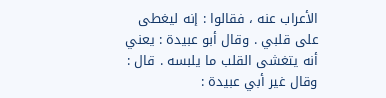الأعراب عنه ، فقالوا : إنه ليغطى على قلبي . وقال أبو عبيدة : يعني أنه يتغشى القلب ما يلبسه . قال : وقال غير أبي عبيدة :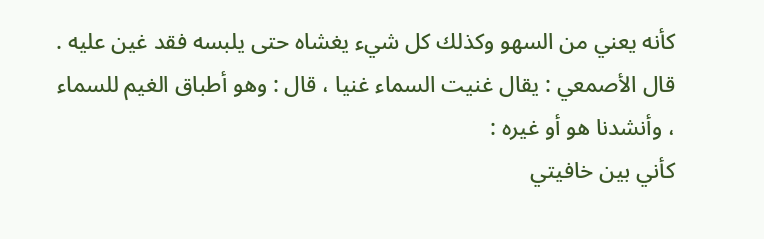كأنه يعني من السهو وكذلك كل شيء يغشاه حتى يلبسه فقد غين عليه . قال الأصمعي : يقال غنيت السماء غنيا ، قال : وهو أطباق الغيم للسماء ، وأنشدنا هو أو غيره :
كأني بين خافيتي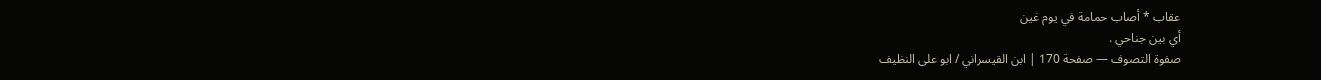عقاب * أصاب حمامة في يوم غين
أي بين جناحي .
صفوة التصوف — صفحة 170 | ابن القيسراني / ابو على النظيف